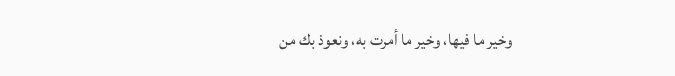وخير ما فيها، وخير ما أمرت به، ونعوذ بك من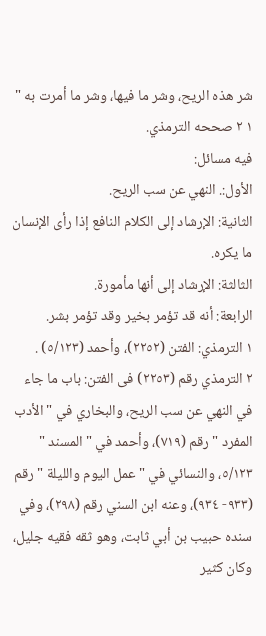شر هذه الريح، وشر ما فيها، وشر ما أمرت به " ١ ٢ صححه الترمذي.
فيه مسائل:
الأول:. النهي عن سب الريح.
الثانية: الإرشاد إلى الكلام النافع إذا رأى الإنسان ما يكره.
الثالثة: الإرشاد إلى أنها مأمورة.
الرابعة: أنه قد تؤمر بخير وقد تؤمر بشر.
١ الترمذي: الفتن (٢٢٥٢)، وأحمد (٥/١٢٣) .
٢ الترمذي رقم (٢٢٥٣) فى الفتن: باب ما جاء في النهي عن سب الريح، والبخاري في " الأدب المفرد " رقم (٧١٩)، وأحمد في " المسند " ٥/١٢٣، والنسائي في " عمل اليوم والليلة " رقم (٩٣٣- ٩٣٤)، وعنه ابن السني رقم (٢٩٨)، وفي سنده حبيب بن أبي ثابت، وهو ثقه فقيه جليل، وكان كثير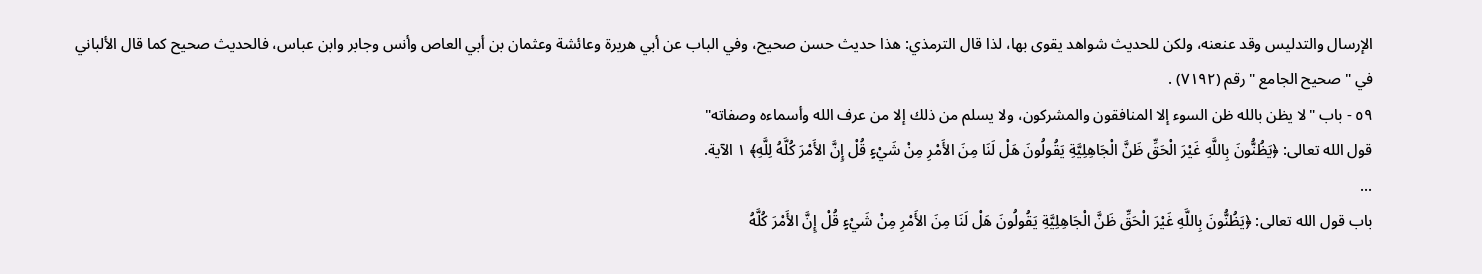الإرسال والتدليس وقد عنعنه، ولكن للحديث شواهد يقوى بها، لذا قال الترمذي: هذا حديث حسن صحيح، وفي الباب عن أبي هريرة وعائشة وعثمان بن أبي العاص وأنس وجابر وابن عباس، فالحديث صحيح كما قال الألباني في " صحيح الجامع " رقم (٧١٩٢) .
٥٩ - باب "لا يظن بالله ظن السوء إلا المنافقون والمشركون، ولا يسلم من ذلك إلا من عرف الله وأسماءه وصفاته"
قول الله تعالى: ﴿يَظُنُّونَ بِاللَّهِ غَيْرَ الْحَقِّ ظَنَّ الْجَاهِلِيَّةِ يَقُولُونَ هَلْ لَنَا مِنَ الأَمْرِ مِنْ شَيْءٍ قُلْ إِنَّ الأَمْرَ كُلَّهُ لِلَّهِ﴾ ١ الآية.
...
باب قول الله تعالى: ﴿يَظُنُّونَ بِاللَّهِ غَيْرَ الْحَقِّ ظَنَّ الْجَاهِلِيَّةِ يَقُولُونَ هَلْ لَنَا مِنَ الأَمْرِ مِنْ شَيْءٍ قُلْ إِنَّ الأَمْرَ كُلَّهُ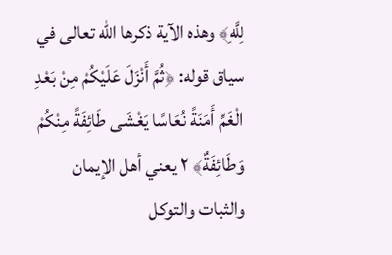لِلَّهِ﴾ وهذه الآية ذكرها الله تعالى في سياق قوله: ﴿ثُمَّ أَنْزَلَ عَلَيْكُمْ مِنْ بَعْدِ الْغَمِّ أَمَنَةً نُعَاسًا يَغْشَى طَائِفَةً مِنْكُمْ وَطَائِفَةٌ﴾ ٢ يعني أهل الإيمان والثبات والتوكل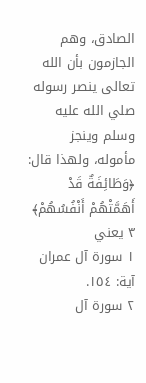الصادق، وهم الجازمون بأن الله تعالى ينصر رسوله صلي الله عليه وسلم وينجز مأموله، ولهذا قال: ﴿وَطَائِفَةٌ قَدْ أَهَمَّتْهُمْ أَنْفُسُهُمْ﴾ ٣ يعني
١ سورة آل عمران آية: ١٥٤.
٢ سورة آل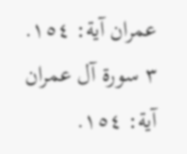عمران آية: ١٥٤.
٣ سورة آل عمران آية: ١٥٤.